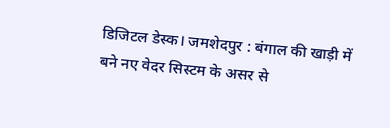डिजिटल डेस्क। जमशेदपुर : बंगाल की खाड़ी में बने नए वेदर सिस्टम के असर से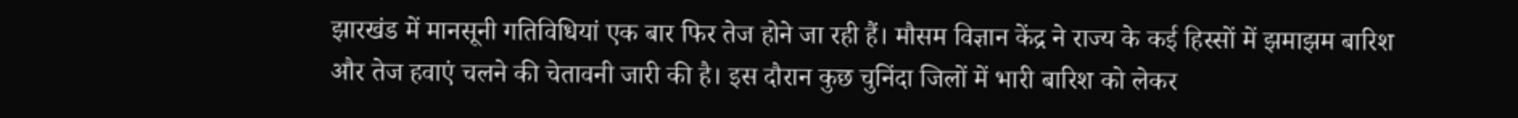झारखंड में मानसूनी गतिविधियां एक बार फिर तेज होने जा रही हैं। मौसम विज्ञान केंद्र ने राज्य के कई हिस्सों में झमाझम बारिश और तेज हवाएं चलने की चेतावनी जारी की है। इस दौरान कुछ चुनिंदा जिलों में भारी बारिश को लेकर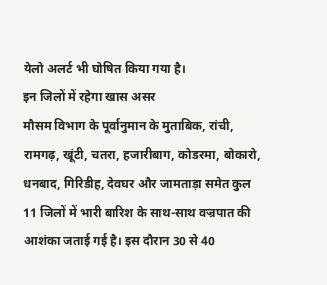येलो अलर्ट भी घोषित किया गया है।
इन जिलों में रहेगा खास असर
मौसम विभाग के पूर्वानुमान के मुताबिक, रांची, रामगढ़, खूंटी, चतरा, हजारीबाग, कोडरमा, बोकारो, धनबाद, गिरिडीह, देवघर और जामताड़ा समेत कुल 11 जिलों में भारी बारिश के साथ-साथ वज्रपात की आशंका जताई गई है। इस दौरान 30 से 40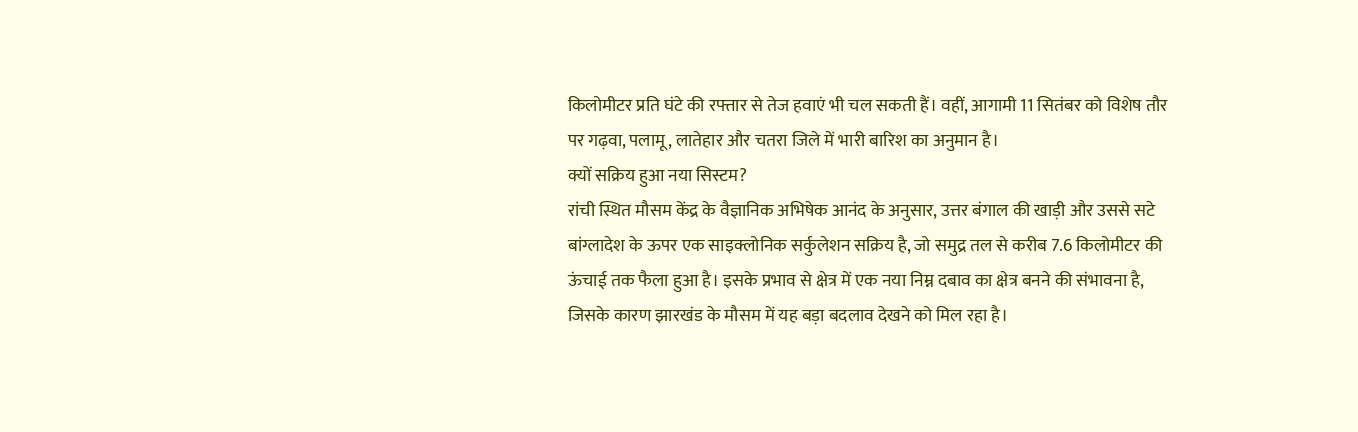किलोमीटर प्रति घंटे की रफ्तार से तेज हवाएं भी चल सकती हैं। वहीं, आगामी 11 सितंबर को विशेष तौर पर गढ़वा, पलामू, लातेहार और चतरा जिले में भारी बारिश का अनुमान है।
क्यों सक्रिय हुआ नया सिस्टम?
रांची स्थित मौसम केंद्र के वैज्ञानिक अभिषेक आनंद के अनुसार, उत्तर बंगाल की खाड़ी और उससे सटे बांग्लादेश के ऊपर एक साइक्लोनिक सर्कुलेशन सक्रिय है, जो समुद्र तल से करीब 7.6 किलोमीटर की ऊंचाई तक फैला हुआ है। इसके प्रभाव से क्षेत्र में एक नया निम्न दबाव का क्षेत्र बनने की संभावना है, जिसके कारण झारखंड के मौसम में यह बड़ा बदलाव देखने को मिल रहा है।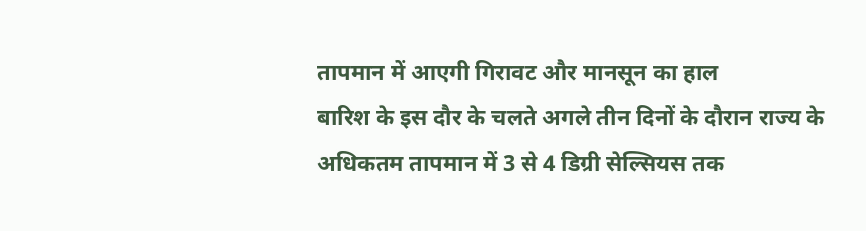तापमान में आएगी गिरावट और मानसून का हाल
बारिश के इस दौर के चलते अगले तीन दिनों के दौरान राज्य के अधिकतम तापमान में 3 से 4 डिग्री सेल्सियस तक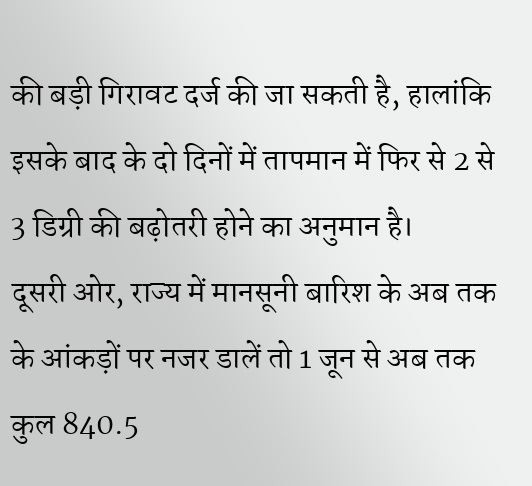की बड़ी गिरावट दर्ज की जा सकती है, हालांकि इसके बाद के दो दिनों में तापमान में फिर से 2 से 3 डिग्री की बढ़ोतरी होने का अनुमान है।
दूसरी ओर, राज्य में मानसूनी बारिश के अब तक के आंकड़ों पर नजर डालें तो 1 जून से अब तक कुल 840.5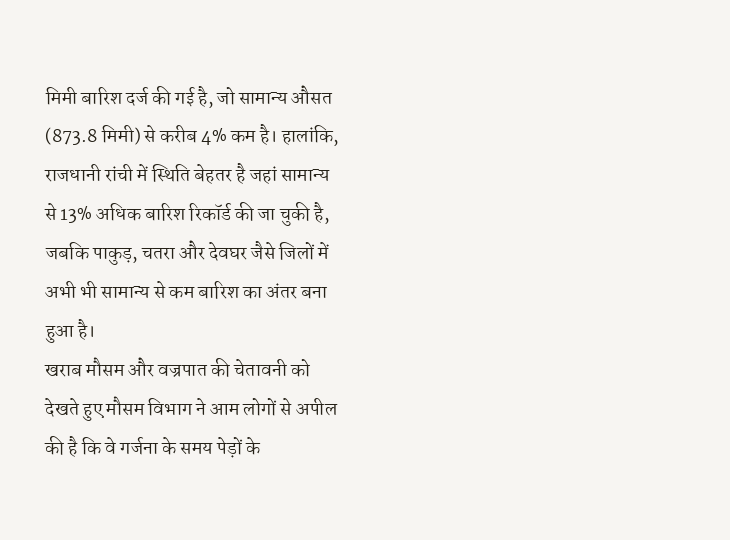मिमी बारिश दर्ज की गई है, जो सामान्य औसत (873.8 मिमी) से करीब 4% कम है। हालांकि, राजधानी रांची में स्थिति बेहतर है जहां सामान्य से 13% अधिक बारिश रिकॉर्ड की जा चुकी है, जबकि पाकुड़, चतरा और देवघर जैसे जिलों में अभी भी सामान्य से कम बारिश का अंतर बना हुआ है।
खराब मौसम और वज्रपात की चेतावनी को देखते हुए मौसम विभाग ने आम लोगों से अपील की है कि वे गर्जना के समय पेड़ों के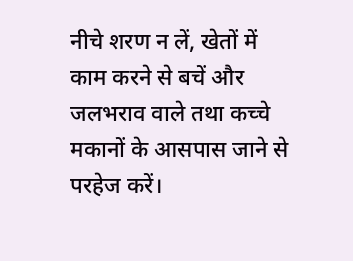नीचे शरण न लें, खेतों में काम करने से बचें और जलभराव वाले तथा कच्चे मकानों के आसपास जाने से परहेज करें।